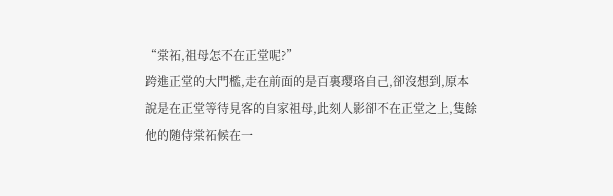“棠祏,祖母怎不在正堂呢?”
跨進正堂的大門檻,走在前面的是百裏璎珞自己,卻沒想到,原本說是在正堂等待見客的自家祖母,此刻人影卻不在正堂之上,隻餘他的随侍棠祏候在一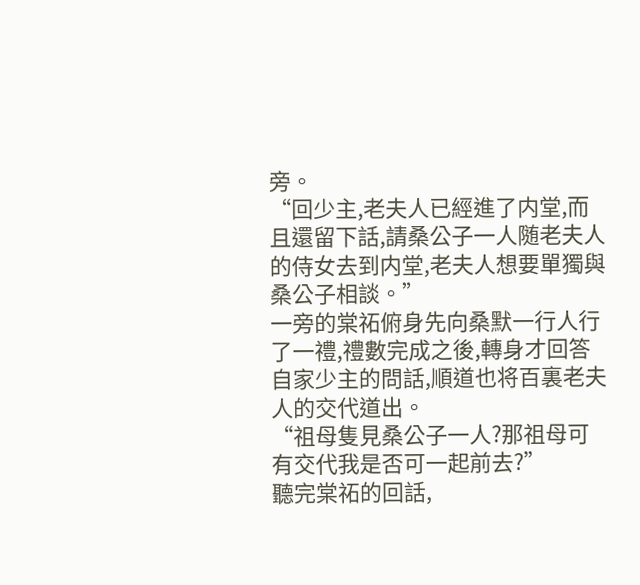旁。
“回少主,老夫人已經進了内堂,而且還留下話,請桑公子一人随老夫人的侍女去到内堂,老夫人想要單獨與桑公子相談。”
一旁的棠祏俯身先向桑默一行人行了一禮,禮數完成之後,轉身才回答自家少主的問話,順道也将百裏老夫人的交代道出。
“祖母隻見桑公子一人?那祖母可有交代我是否可一起前去?”
聽完棠祏的回話,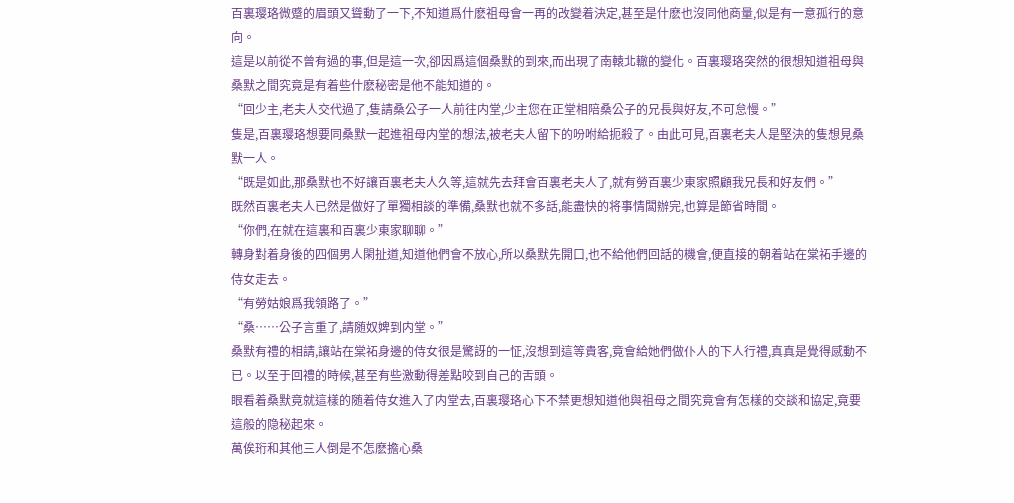百裏璎珞微蹙的眉頭又聳動了一下,不知道爲什麽祖母會一再的改變着決定,甚至是什麽也沒同他商量,似是有一意孤行的意向。
這是以前從不曾有過的事,但是這一次,卻因爲這個桑默的到來,而出現了南轅北轍的變化。百裏璎珞突然的很想知道祖母與桑默之間究竟是有着些什麽秘密是他不能知道的。
“回少主,老夫人交代過了,隻請桑公子一人前往内堂,少主您在正堂相陪桑公子的兄長與好友,不可怠慢。”
隻是,百裏璎珞想要同桑默一起進祖母内堂的想法,被老夫人留下的吩咐給扼殺了。由此可見,百裏老夫人是堅決的隻想見桑默一人。
“既是如此,那桑默也不好讓百裏老夫人久等,這就先去拜會百裏老夫人了,就有勞百裏少東家照顧我兄長和好友們。”
既然百裏老夫人已然是做好了單獨相談的準備,桑默也就不多話,能盡快的将事情闆辦完,也算是節省時間。
“你們,在就在這裏和百裏少東家聊聊。”
轉身對着身後的四個男人閑扯道,知道他們會不放心,所以桑默先開口,也不給他們回話的機會,便直接的朝着站在棠祏手邊的侍女走去。
“有勞姑娘爲我領路了。”
“桑……公子言重了,請随奴婢到内堂。”
桑默有禮的相請,讓站在棠祏身邊的侍女很是驚訝的一怔,沒想到這等貴客,竟會給她們做仆人的下人行禮,真真是覺得感動不已。以至于回禮的時候,甚至有些激動得差點咬到自己的舌頭。
眼看着桑默竟就這樣的随着侍女進入了内堂去,百裏璎珞心下不禁更想知道他與祖母之間究竟會有怎樣的交談和協定,竟要這般的隐秘起來。
萬俟珩和其他三人倒是不怎麽擔心桑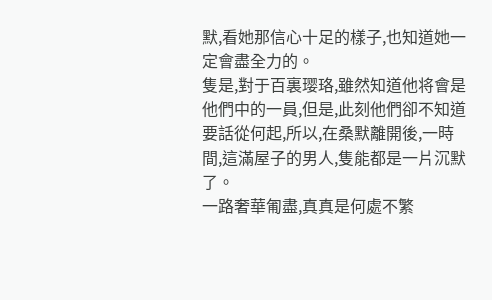默,看她那信心十足的樣子,也知道她一定會盡全力的。
隻是,對于百裏璎珞,雖然知道他将會是他們中的一員,但是,此刻他們卻不知道要話從何起,所以,在桑默離開後,一時間,這滿屋子的男人,隻能都是一片沉默了。
一路奢華匍盡,真真是何處不繁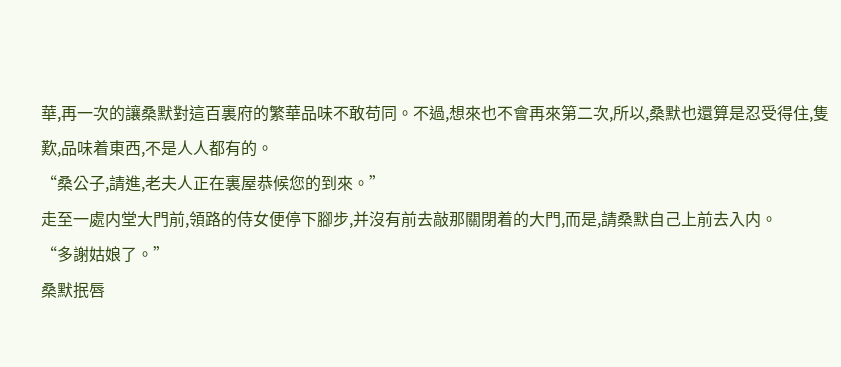華,再一次的讓桑默對這百裏府的繁華品味不敢苟同。不過,想來也不會再來第二次,所以,桑默也還算是忍受得住,隻歎,品味着東西,不是人人都有的。
“桑公子,請進,老夫人正在裏屋恭候您的到來。”
走至一處内堂大門前,領路的侍女便停下腳步,并沒有前去敲那關閉着的大門,而是,請桑默自己上前去入内。
“多謝姑娘了。”
桑默抿唇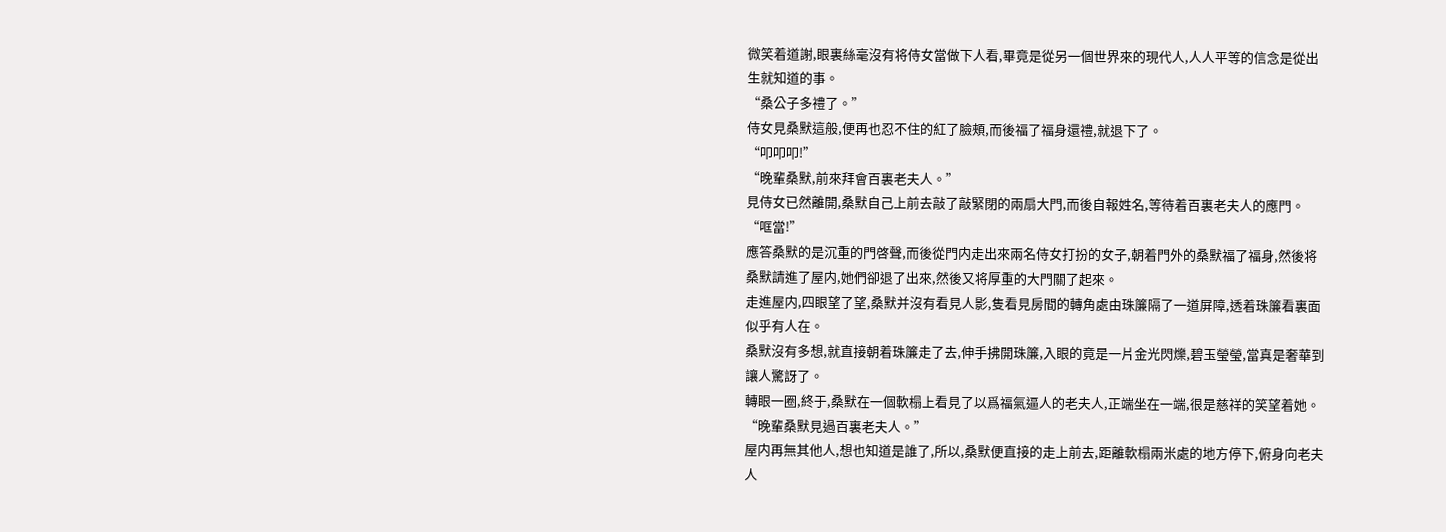微笑着道謝,眼裏絲毫沒有将侍女當做下人看,畢竟是從另一個世界來的現代人,人人平等的信念是從出生就知道的事。
“桑公子多禮了。”
侍女見桑默這般,便再也忍不住的紅了臉頰,而後福了福身還禮,就退下了。
“叩叩叩!”
“晚輩桑默,前來拜會百裏老夫人。”
見侍女已然離開,桑默自己上前去敲了敲緊閉的兩扇大門,而後自報姓名,等待着百裏老夫人的應門。
“哐當!”
應答桑默的是沉重的門啓聲,而後從門内走出來兩名侍女打扮的女子,朝着門外的桑默福了福身,然後将桑默請進了屋内,她們卻退了出來,然後又将厚重的大門關了起來。
走進屋内,四眼望了望,桑默并沒有看見人影,隻看見房間的轉角處由珠簾隔了一道屏障,透着珠簾看裏面似乎有人在。
桑默沒有多想,就直接朝着珠簾走了去,伸手拂開珠簾,入眼的竟是一片金光閃爍,碧玉瑩瑩,當真是奢華到讓人驚訝了。
轉眼一圈,終于,桑默在一個軟榻上看見了以爲福氣逼人的老夫人,正端坐在一端,很是慈祥的笑望着她。
“晚輩桑默見過百裏老夫人。”
屋内再無其他人,想也知道是誰了,所以,桑默便直接的走上前去,距離軟榻兩米處的地方停下,俯身向老夫人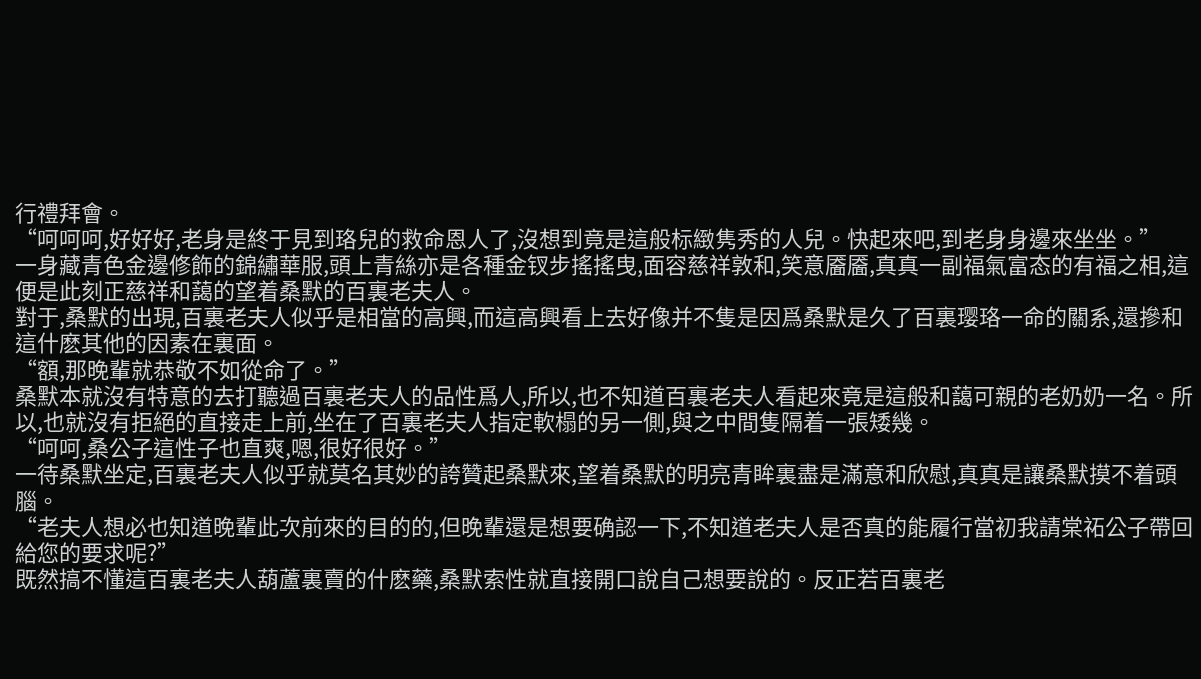行禮拜會。
“呵呵呵,好好好,老身是終于見到珞兒的救命恩人了,沒想到竟是這般标緻隽秀的人兒。快起來吧,到老身身邊來坐坐。”
一身藏青色金邊修飾的錦繡華服,頭上青絲亦是各種金钗步搖搖曳,面容慈祥敦和,笑意靥靥,真真一副福氣富态的有福之相,這便是此刻正慈祥和藹的望着桑默的百裏老夫人。
對于,桑默的出現,百裏老夫人似乎是相當的高興,而這高興看上去好像并不隻是因爲桑默是久了百裏璎珞一命的關系,還摻和這什麽其他的因素在裏面。
“額,那晚輩就恭敬不如從命了。”
桑默本就沒有特意的去打聽過百裏老夫人的品性爲人,所以,也不知道百裏老夫人看起來竟是這般和藹可親的老奶奶一名。所以,也就沒有拒絕的直接走上前,坐在了百裏老夫人指定軟榻的另一側,與之中間隻隔着一張矮幾。
“呵呵,桑公子這性子也直爽,嗯,很好很好。”
一待桑默坐定,百裏老夫人似乎就莫名其妙的誇贊起桑默來,望着桑默的明亮青眸裏盡是滿意和欣慰,真真是讓桑默摸不着頭腦。
“老夫人想必也知道晚輩此次前來的目的的,但晚輩還是想要确認一下,不知道老夫人是否真的能履行當初我請棠祏公子帶回給您的要求呢?”
既然搞不懂這百裏老夫人葫蘆裏賣的什麽藥,桑默索性就直接開口說自己想要說的。反正若百裏老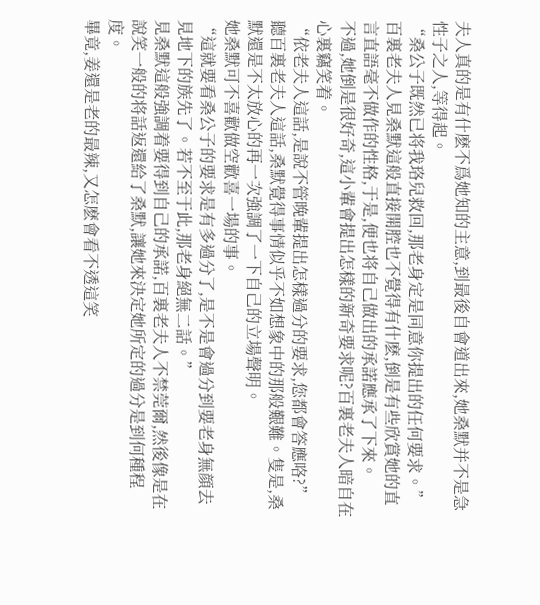夫人真的是有什麽不爲她知的主意,到最後自會道出來,她桑默并不是急性子之人,等得起。
“桑公子既然已将我珞兒救回,那老身定是同意你提出的任何要求。”
百裏老夫人見桑默這般直接開腔也不覺得有什麽,倒是有些欣賞她的直言直語毫不做作的性格,于是,便也将自己做出的承諾應承了下來。
不過,她倒是很好奇,這小輩會提出怎樣的新奇要求呢?百裏老夫人暗自在心裏竊笑着。
“依老夫人這話,是說不管晚輩提出怎樣過分的要求,您都會答應咯?”
聽百裏老夫人這話,桑默覺得事情似乎不如想象中的那般艱難。隻是,桑默還是不太放心的再一次強調了一下自己的立場聲明。
她桑默可不喜歡做空歡喜一場的事。
“這就要看桑公子的要求是有多過分了,是不是會過分到要老身無顔去見地下的族先了。若不至于此,那老身絕無二話。”
見桑默這般強調着要得到自己的承諾,百裏老夫人不禁莞爾,然後像是在說笑一般的将話返還給了桑默,讓她來決定她所定的過分是到何種程度。
畢竟,姜還是老的最辣,又怎麽會看不透這笑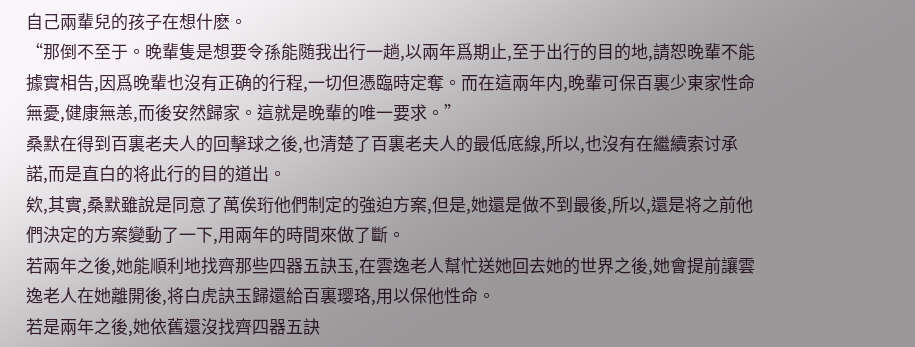自己兩輩兒的孩子在想什麽。
“那倒不至于。晚輩隻是想要令孫能随我出行一趟,以兩年爲期止,至于出行的目的地,請恕晚輩不能據實相告,因爲晚輩也沒有正确的行程,一切但憑臨時定奪。而在這兩年内,晚輩可保百裏少東家性命無憂,健康無恙,而後安然歸家。這就是晚輩的唯一要求。”
桑默在得到百裏老夫人的回擊球之後,也清楚了百裏老夫人的最低底線,所以,也沒有在繼續索讨承諾,而是直白的将此行的目的道出。
欸,其實,桑默雖說是同意了萬俟珩他們制定的強迫方案,但是,她還是做不到最後,所以,還是将之前他們決定的方案變動了一下,用兩年的時間來做了斷。
若兩年之後,她能順利地找齊那些四器五訣玉,在雲逸老人幫忙送她回去她的世界之後,她會提前讓雲逸老人在她離開後,将白虎訣玉歸還給百裏璎珞,用以保他性命。
若是兩年之後,她依舊還沒找齊四器五訣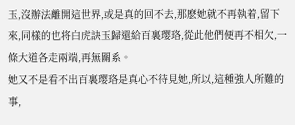玉,沒辦法離開這世界,或是真的回不去,那麽她就不再執着,留下來,同樣的也将白虎訣玉歸還給百裏璎珞,從此他們便再不相欠,一條大道各走兩端,再無關系。
她又不是看不出百裏璎珞是真心不待見她,所以,這種強人所難的事,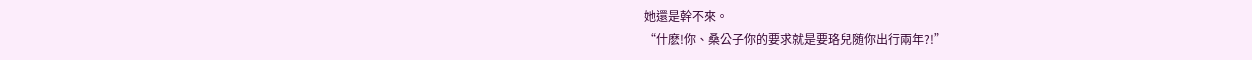她還是幹不來。
“什麽!你、桑公子你的要求就是要珞兒随你出行兩年?!”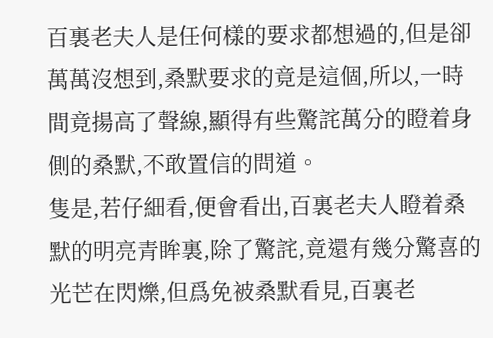百裏老夫人是任何樣的要求都想過的,但是卻萬萬沒想到,桑默要求的竟是這個,所以,一時間竟揚高了聲線,顯得有些驚詫萬分的瞪着身側的桑默,不敢置信的問道。
隻是,若仔細看,便會看出,百裏老夫人瞪着桑默的明亮青眸裏,除了驚詫,竟還有幾分驚喜的光芒在閃爍,但爲免被桑默看見,百裏老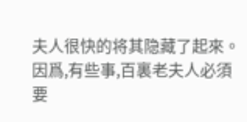夫人很快的将其隐藏了起來。
因爲,有些事,百裏老夫人必須要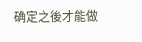确定之後才能做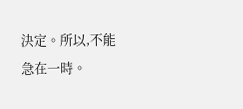決定。所以,不能急在一時。